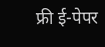फ्री ई-पेपर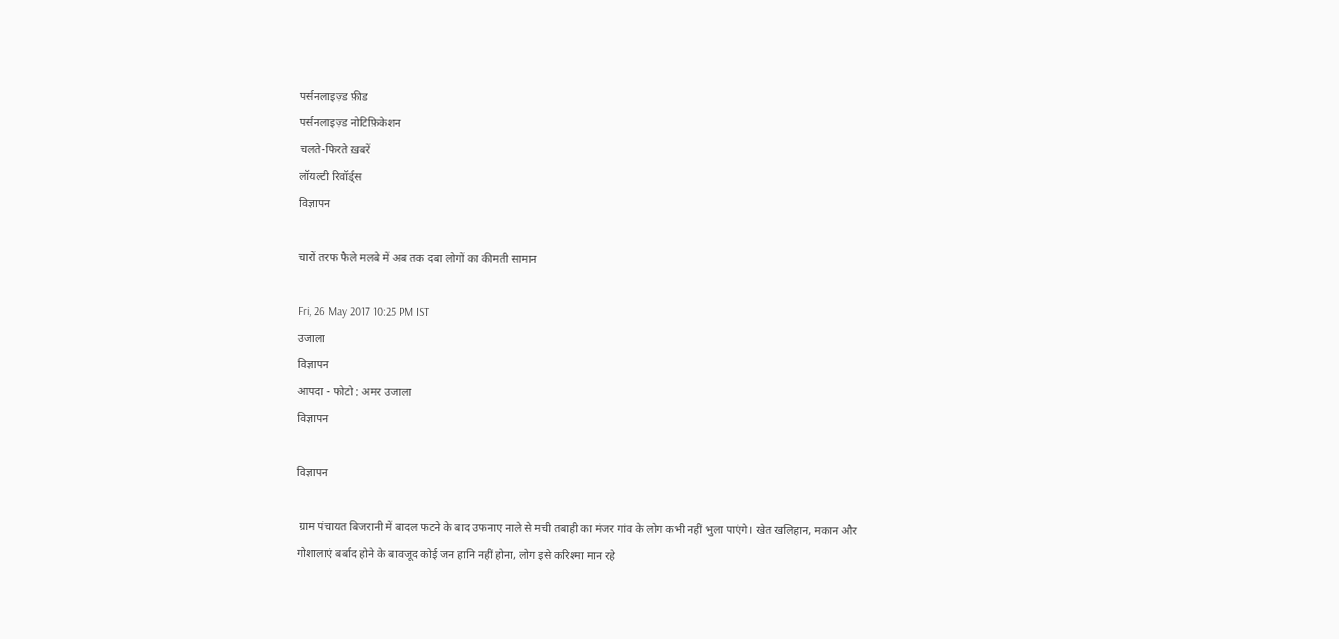पर्सनलाइज़्ड फ़ीड
पर्सनलाइज़्ड नोटिफ़िकेशन
चलते-फिरते ख़बरें
लॉयल्टी रिवॉर्ड्स
विज्ञापन

चारों तरफ फैले मलबे में अब तक दबा लोगों का कीमती सामान

Fri, 26 May 2017 10:25 PM IST
उजाला
विज्ञापन
आपदा - फोटो : अमर उजाला
विज्ञापन

विज्ञापन

 ग्राम पंचायत बिजरानी में बादल फटने के बाद उफनाए नाले से मची तबाही का मंजर गांव के लोग कभी नहीं भुला पाएंगे। खेत खलिहान, मकान और गोशालाएं बर्बाद होने के बावजूद कोई जन हानि नहीं होना, लोग इसे करिश्मा मान रहे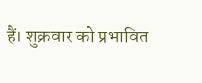हैं। शुक्रवार को प्रभावित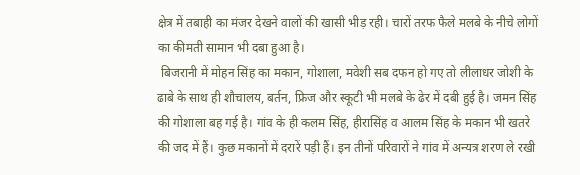क्षेत्र में तबाही का मंजर देखने वालों की खासी भीड़ रही। चारों तरफ फैले मलबे के नीचे लोगों का कीमती सामान भी दबा हुआ है।
 बिजरानी में मोहन सिंह का मकान, गोशाला, मवेशी सब दफन हो गए तो लीलाधर जोशी के ढाबे के साथ ही शौचालय, बर्तन, फ्रिज और स्कूटी भी मलबे के ढेर में दबी हुई है। जमन सिंह की गोशाला बह गई है। गांव के ही कलम सिंह, हीरासिंह व आलम सिंह के मकान भी खतरे की जद में हैं। कुछ मकानों में दरारें पड़ी हैं। इन तीनों परिवारों ने गांव में अन्यत्र शरण ले रखी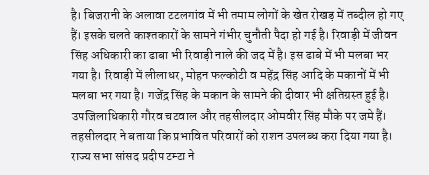है। बिजरानी के अलावा टटलगांव में भी तमाम लोगों के खेत रोखड़ में तब्दील हो गए हैं। इसके चलते काश्तकारों के सामने गंभीर चुनौती पैदा हो गई है। रिवाड़ी में जीवन सिंह अधिकारी का ढाबा भी रिवाड़ी नाले की जद में है। इस ढाबे में भी मलबा भर गया है। रिवाड़ी में लीलाधर, मोहन फल्कोटी व महेंद्र सिंह आदि के मकानों में भी मलबा भर गया है। गजेंद्र सिंह के मकान के सामने की दीवार भी क्षतिग्रस्त हुई है। उपजिलाधिकारी गौरव चटवाल और तहसीलदार ओमवीर सिंह मौके पर जमे हैं। तहसीलदार ने बताया कि प्रभावित परिवारों को राशन उपलब्ध करा दिया गया है। राज्य सभा सांसद प्रदीप टम्टा ने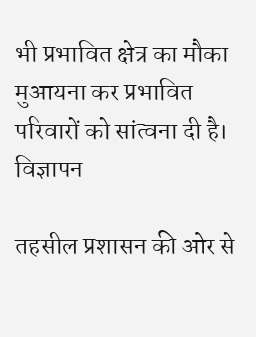भी प्रभावित क्षेत्र का मौका मुआयना कर प्रभावित परिवारों को सांत्वना दी है।
विज्ञापन

तहसील प्रशासन की ओर से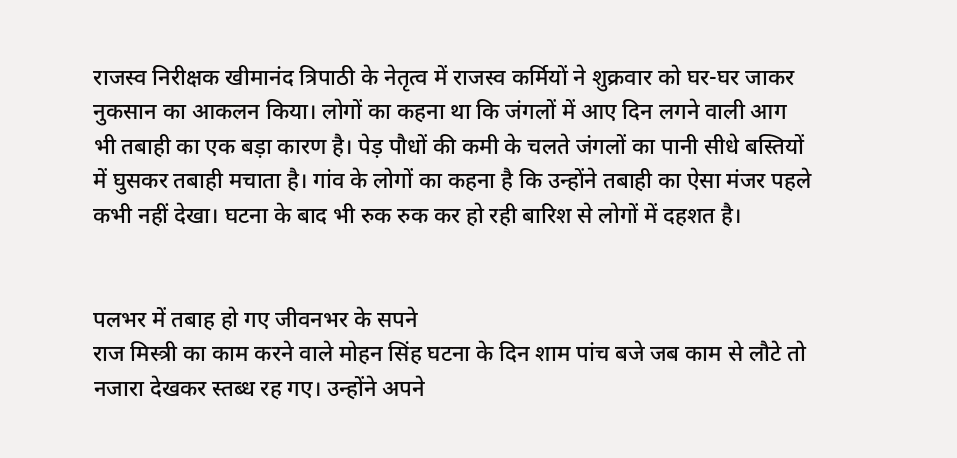राजस्व निरीक्षक खीमानंद त्रिपाठी के नेतृत्व में राजस्व कर्मियों ने शुक्रवार को घर-घर जाकर नुकसान का आकलन किया। लोगों का कहना था कि जंगलों में आए दिन लगने वाली आग भी तबाही का एक बड़ा कारण है। पेड़ पौधों की कमी के चलते जंगलों का पानी सीधे बस्तियों में घुसकर तबाही मचाता है। गांव के लोगों का कहना है कि उन्होंने तबाही का ऐसा मंजर पहले कभी नहीं देखा। घटना के बाद भी रुक रुक कर हो रही बारिश से लोगों में दहशत है।


पलभर में तबाह हो गए जीवनभर के सपने
राज मिस्त्री का काम करने वाले मोहन सिंह घटना के दिन शाम पांच बजे जब काम से लौटे तो नजारा देखकर स्तब्ध रह गए। उन्होंने अपने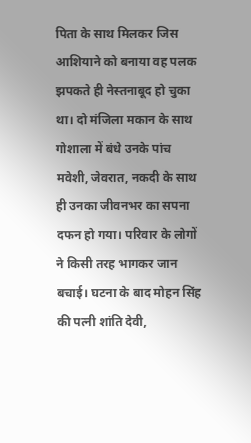पिता के साथ मिलकर जिस आशियाने को बनाया वह पलक झपकते ही नेस्तनाबूद हो चुका था। दो मंजिला मकान के साथ गोशाला में बंधे उनके पांच मवेशी, जेवरात, नकदी के साथ ही उनका जीवनभर का सपना दफन हो गया। परिवार के लोगों ने किसी तरह भागकर जान बचाई। घटना के बाद मोहन सिंह की पत्नी शांति देवी,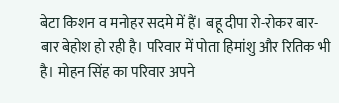बेटा किशन व मनोहर सदमे में हैं। बहू दीपा रो-रोकर बार-बार बेहोश हो रही है। परिवार में पोता हिमांशु और रितिक भी है। मोहन सिंह का परिवार अपने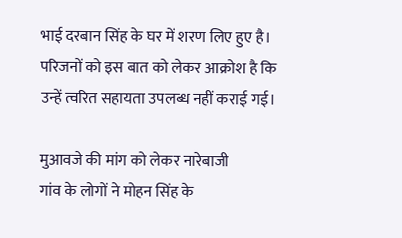भाई दरबान सिंह के घर में शरण लिए हुए है। परिजनों को इस बात को लेकर आक्रोश है कि उन्हें त्वरित सहायता उपलब्ध नहीं कराई गई।

मुआवजे की मांग को लेकर नारेबाजी
गांव के लोगों ने मोहन सिंह के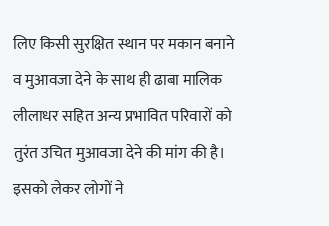लिए किसी सुरक्षित स्थान पर मकान बनाने व मुआवजा देने के साथ ही ढाबा मालिक लीलाधर सहित अन्य प्रभावित परिवारों को तुरंत उचित मुआवजा देने की मांग की है। इसको लेकर लोगों ने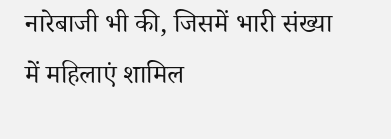नारेबाजी भी की, जिसमें भारी संख्या में महिलाएं शामिल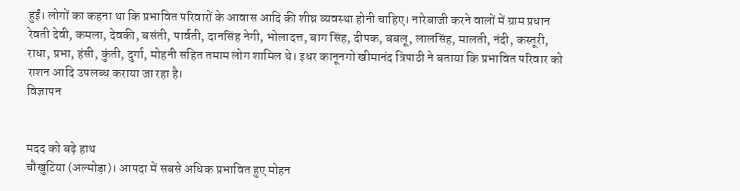हुईं। लोगों का कहना था कि प्रभावित परिवारों के आवास आदि की शीघ्र व्यवस्था होनी चाहिए। नारेबाजी करने वालों में ग्राम प्रधान रेवती देवी, कमला, देवकी, बसंती, पार्वती, दानसिंह नेगी, भोलादत्त, बाग सिंह, दीपक, बबलू, लालसिंह, मालती, नंदी, कस्तूरी, राधा, प्रभा, हंसी, कुंती, दुर्गा, मोहनी सहित तमाम लोग शामिल थे। इधर कानूनगो खीमानंद त्रिपाठी ने बताया कि प्रभावित परिवार को राशन आदि उपलब्ध कराया जा रहा है।
विज्ञापन


मदद को बढ़े हाथ
चौखुटिया (अल्मोड़ा)। आपदा में सबसे अधिक प्रभावित हुए मोहन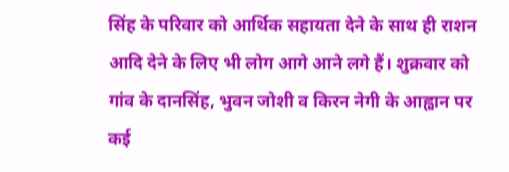सिंह के परिवार को आर्थिक सहायता देने के साथ ही राशन आदि देने के लिए भी लोग आगे आने लगे हैं। शुक्रवार को गांव के दानसिंह, भुवन जोशी व किरन नेगी के आह्वान पर कई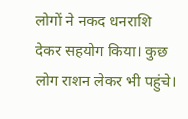लोगों ने नकद धनराशि देकर सहयोग किया। कुछ लोग राशन लेकर भी पहुंचे।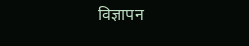विज्ञापन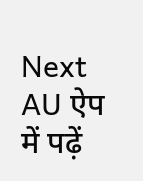Next
AU ऐप में पढ़ें